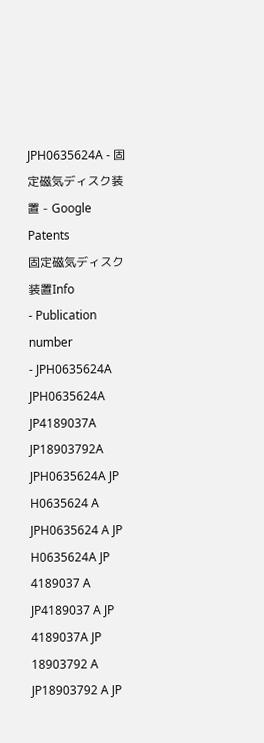JPH0635624A - 固定磁気ディスク装置 - Google Patents
固定磁気ディスク装置Info
- Publication number
- JPH0635624A JPH0635624A JP4189037A JP18903792A JPH0635624A JP H0635624 A JPH0635624 A JP H0635624A JP 4189037 A JP4189037 A JP 4189037A JP 18903792 A JP18903792 A JP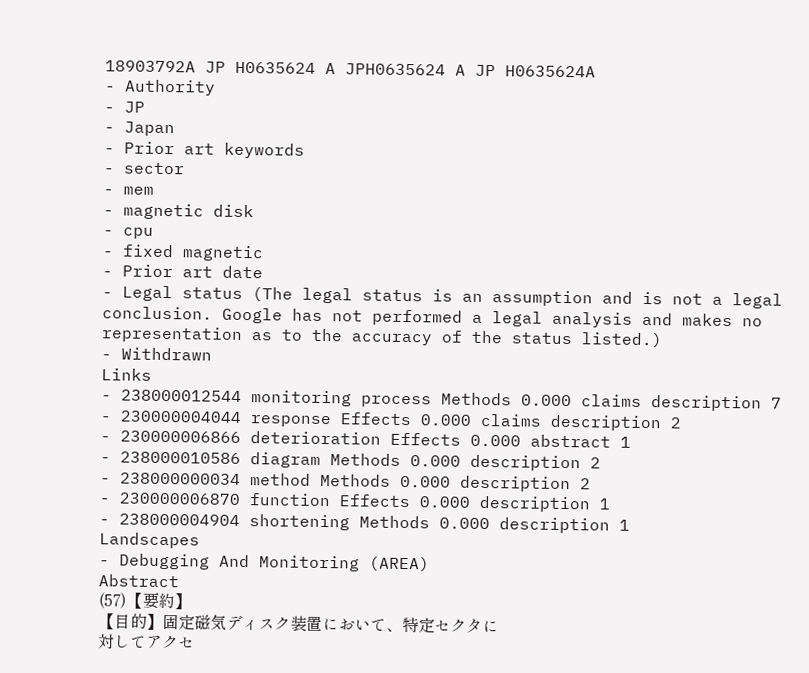18903792A JP H0635624 A JPH0635624 A JP H0635624A
- Authority
- JP
- Japan
- Prior art keywords
- sector
- mem
- magnetic disk
- cpu
- fixed magnetic
- Prior art date
- Legal status (The legal status is an assumption and is not a legal conclusion. Google has not performed a legal analysis and makes no representation as to the accuracy of the status listed.)
- Withdrawn
Links
- 238000012544 monitoring process Methods 0.000 claims description 7
- 230000004044 response Effects 0.000 claims description 2
- 230000006866 deterioration Effects 0.000 abstract 1
- 238000010586 diagram Methods 0.000 description 2
- 238000000034 method Methods 0.000 description 2
- 230000006870 function Effects 0.000 description 1
- 238000004904 shortening Methods 0.000 description 1
Landscapes
- Debugging And Monitoring (AREA)
Abstract
(57)【要約】
【目的】固定磁気ディスク装置において、特定セクタに
対してアクセ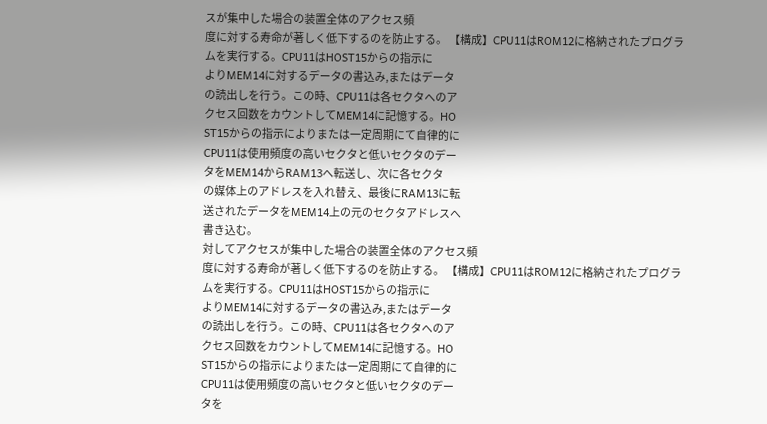スが集中した場合の装置全体のアクセス頻
度に対する寿命が著しく低下するのを防止する。 【構成】CPU11はROM12に格納されたプログラ
ムを実行する。CPU11はHOST15からの指示に
よりMEM14に対するデータの書込み,またはデータ
の読出しを行う。この時、CPU11は各セクタへのア
クセス回数をカウントしてMEM14に記憶する。HO
ST15からの指示によりまたは一定周期にて自律的に
CPU11は使用頻度の高いセクタと低いセクタのデー
タをMEM14からRAM13へ転送し、次に各セクタ
の媒体上のアドレスを入れ替え、最後にRAM13に転
送されたデータをMEM14上の元のセクタアドレスへ
書き込む。
対してアクセスが集中した場合の装置全体のアクセス頻
度に対する寿命が著しく低下するのを防止する。 【構成】CPU11はROM12に格納されたプログラ
ムを実行する。CPU11はHOST15からの指示に
よりMEM14に対するデータの書込み,またはデータ
の読出しを行う。この時、CPU11は各セクタへのア
クセス回数をカウントしてMEM14に記憶する。HO
ST15からの指示によりまたは一定周期にて自律的に
CPU11は使用頻度の高いセクタと低いセクタのデー
タを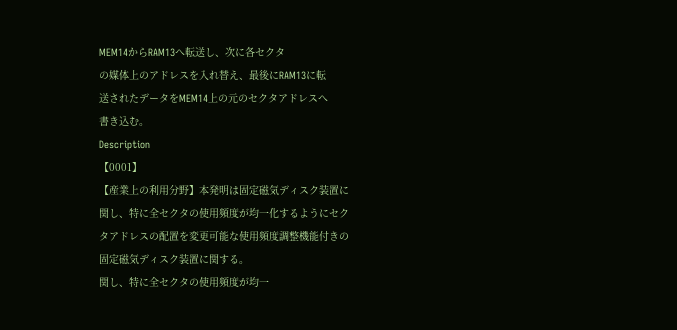MEM14からRAM13へ転送し、次に各セクタ
の媒体上のアドレスを入れ替え、最後にRAM13に転
送されたデータをMEM14上の元のセクタアドレスへ
書き込む。
Description
【0001】
【産業上の利用分野】本発明は固定磁気ディスク装置に
関し、特に全セクタの使用頻度が均一化するようにセク
タアドレスの配置を変更可能な使用頻度調整機能付きの
固定磁気ディスク装置に関する。
関し、特に全セクタの使用頻度が均一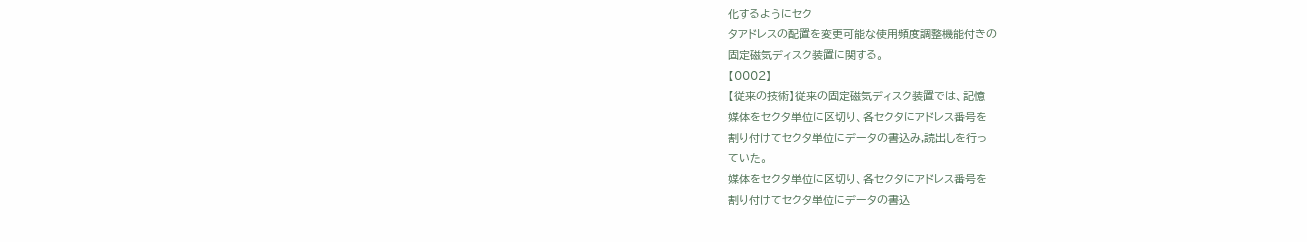化するようにセク
タアドレスの配置を変更可能な使用頻度調整機能付きの
固定磁気ディスク装置に関する。
【0002】
【従来の技術】従来の固定磁気ディスク装置では、記憶
媒体をセクタ単位に区切り、各セクタにアドレス番号を
割り付けてセクタ単位にデータの書込み,読出しを行っ
ていた。
媒体をセクタ単位に区切り、各セクタにアドレス番号を
割り付けてセクタ単位にデータの書込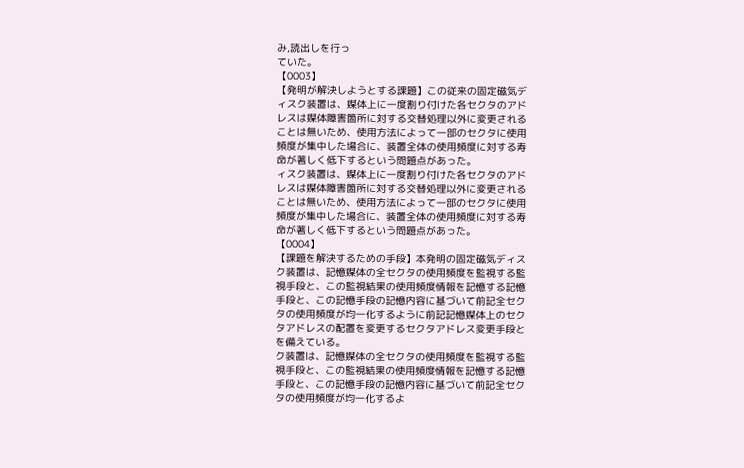み,読出しを行っ
ていた。
【0003】
【発明が解決しようとする課題】この従来の固定磁気デ
ィスク装置は、媒体上に一度割り付けた各セクタのアド
レスは媒体障害箇所に対する交替処理以外に変更される
ことは無いため、使用方法によって一部のセクタに使用
頻度が集中した場合に、装置全体の使用頻度に対する寿
命が著しく低下するという問題点があった。
ィスク装置は、媒体上に一度割り付けた各セクタのアド
レスは媒体障害箇所に対する交替処理以外に変更される
ことは無いため、使用方法によって一部のセクタに使用
頻度が集中した場合に、装置全体の使用頻度に対する寿
命が著しく低下するという問題点があった。
【0004】
【課題を解決するための手段】本発明の固定磁気ディス
ク装置は、記憶媒体の全セクタの使用頻度を監視する監
視手段と、この監視結果の使用頻度情報を記憶する記憶
手段と、この記憶手段の記憶内容に基づいて前記全セク
タの使用頻度が均一化するように前記記憶媒体上のセク
タアドレスの配置を変更するセクタアドレス変更手段と
を備えている。
ク装置は、記憶媒体の全セクタの使用頻度を監視する監
視手段と、この監視結果の使用頻度情報を記憶する記憶
手段と、この記憶手段の記憶内容に基づいて前記全セク
タの使用頻度が均一化するよ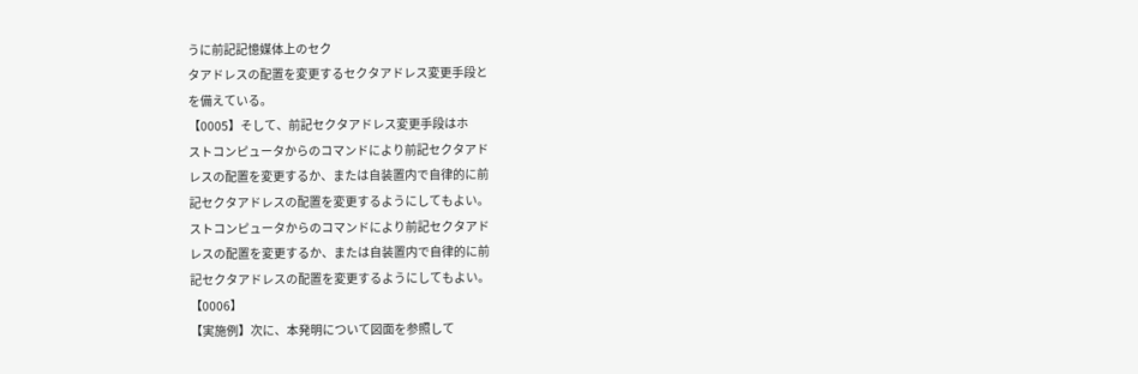うに前記記憶媒体上のセク
タアドレスの配置を変更するセクタアドレス変更手段と
を備えている。
【0005】そして、前記セクタアドレス変更手段はホ
ストコンピュータからのコマンドにより前記セクタアド
レスの配置を変更するか、または自装置内で自律的に前
記セクタアドレスの配置を変更するようにしてもよい。
ストコンピュータからのコマンドにより前記セクタアド
レスの配置を変更するか、または自装置内で自律的に前
記セクタアドレスの配置を変更するようにしてもよい。
【0006】
【実施例】次に、本発明について図面を参照して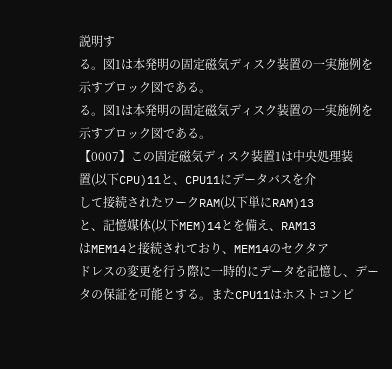説明す
る。図1は本発明の固定磁気ディスク装置の一実施例を
示すブロック図である。
る。図1は本発明の固定磁気ディスク装置の一実施例を
示すブロック図である。
【0007】この固定磁気ディスク装置1は中央処理装
置(以下CPU)11と、CPU11にデータバスを介
して接続されたワークRAM(以下単にRAM)13
と、記憶媒体(以下MEM)14とを備え、RAM13
はMEM14と接続されており、MEM14のセクタア
ドレスの変更を行う際に一時的にデータを記憶し、デー
タの保証を可能とする。またCPU11はホストコンピ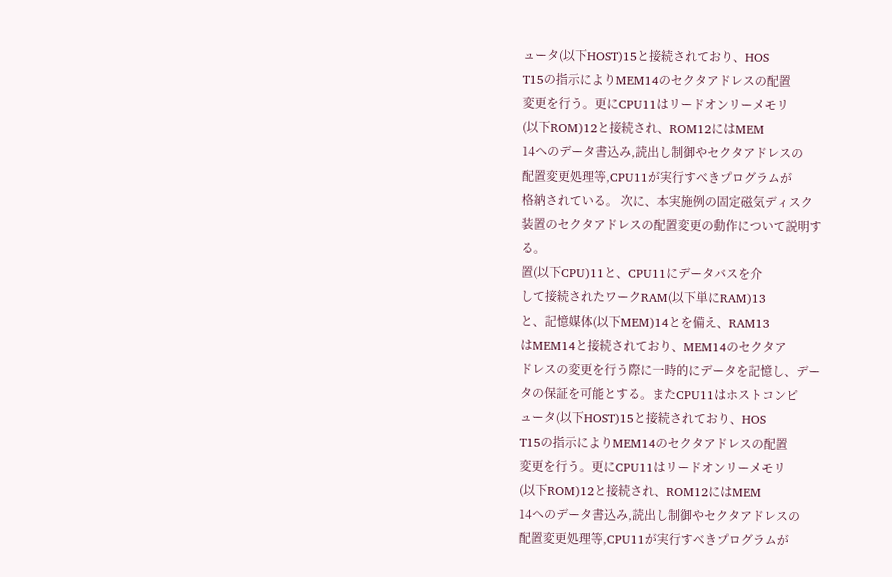ュータ(以下HOST)15と接続されており、HOS
T15の指示によりMEM14のセクタアドレスの配置
変更を行う。更にCPU11はリードオンリーメモリ
(以下ROM)12と接続され、ROM12にはMEM
14へのデータ書込み,読出し制御やセクタアドレスの
配置変更処理等,CPU11が実行すべきプログラムが
格納されている。 次に、本実施例の固定磁気ディスク
装置のセクタアドレスの配置変更の動作について説明す
る。
置(以下CPU)11と、CPU11にデータバスを介
して接続されたワークRAM(以下単にRAM)13
と、記憶媒体(以下MEM)14とを備え、RAM13
はMEM14と接続されており、MEM14のセクタア
ドレスの変更を行う際に一時的にデータを記憶し、デー
タの保証を可能とする。またCPU11はホストコンピ
ュータ(以下HOST)15と接続されており、HOS
T15の指示によりMEM14のセクタアドレスの配置
変更を行う。更にCPU11はリードオンリーメモリ
(以下ROM)12と接続され、ROM12にはMEM
14へのデータ書込み,読出し制御やセクタアドレスの
配置変更処理等,CPU11が実行すべきプログラムが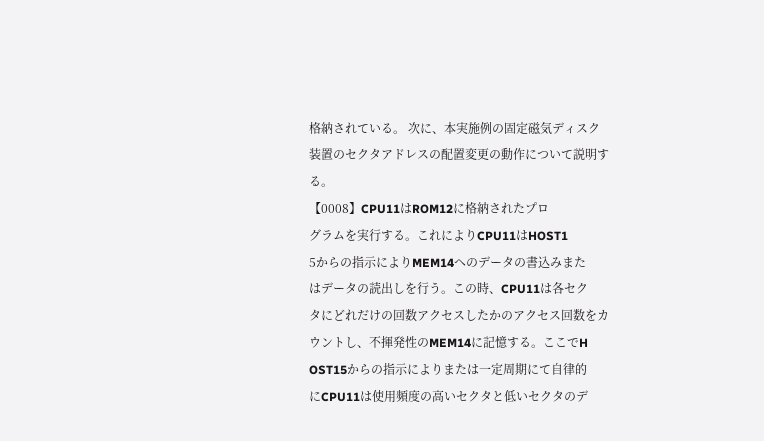格納されている。 次に、本実施例の固定磁気ディスク
装置のセクタアドレスの配置変更の動作について説明す
る。
【0008】CPU11はROM12に格納されたプロ
グラムを実行する。これによりCPU11はHOST1
5からの指示によりMEM14へのデータの書込みまた
はデータの読出しを行う。この時、CPU11は各セク
タにどれだけの回数アクセスしたかのアクセス回数をカ
ウントし、不揮発性のMEM14に記憶する。ここでH
OST15からの指示によりまたは一定周期にて自律的
にCPU11は使用頻度の高いセクタと低いセクタのデ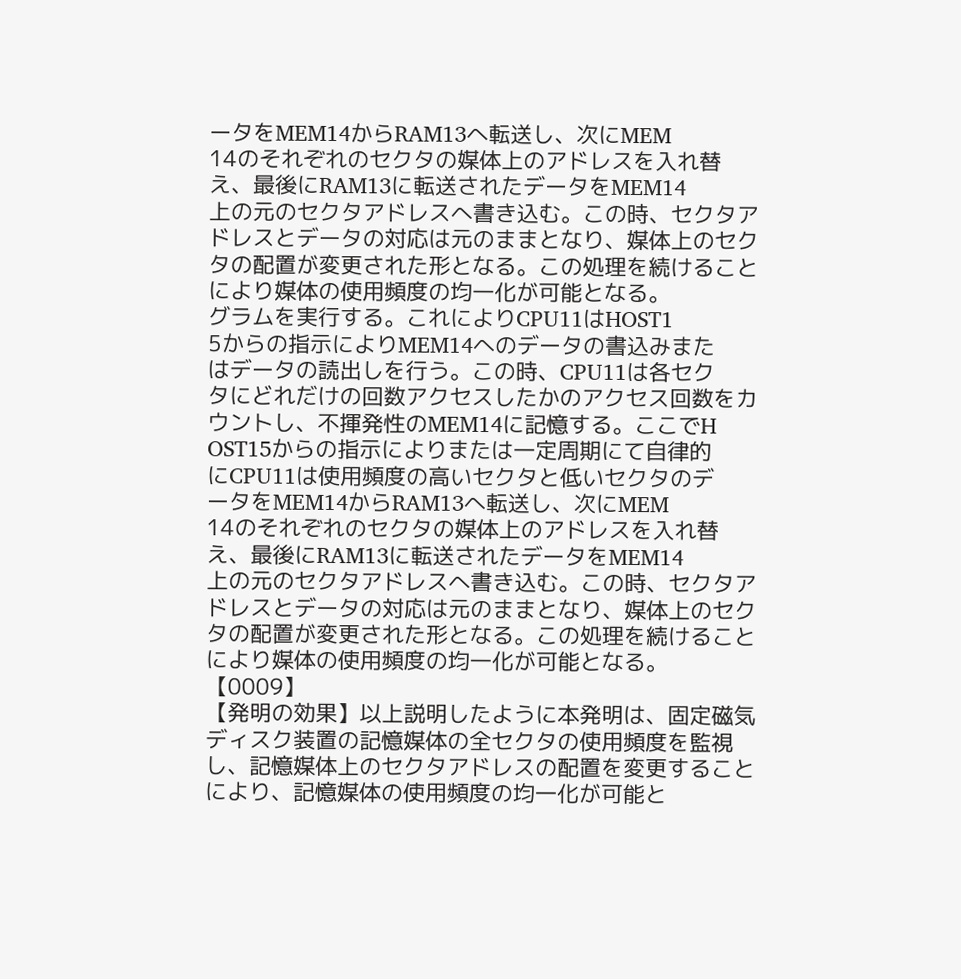ータをMEM14からRAM13へ転送し、次にMEM
14のそれぞれのセクタの媒体上のアドレスを入れ替
え、最後にRAM13に転送されたデータをMEM14
上の元のセクタアドレスへ書き込む。この時、セクタア
ドレスとデータの対応は元のままとなり、媒体上のセク
タの配置が変更された形となる。この処理を続けること
により媒体の使用頻度の均一化が可能となる。
グラムを実行する。これによりCPU11はHOST1
5からの指示によりMEM14へのデータの書込みまた
はデータの読出しを行う。この時、CPU11は各セク
タにどれだけの回数アクセスしたかのアクセス回数をカ
ウントし、不揮発性のMEM14に記憶する。ここでH
OST15からの指示によりまたは一定周期にて自律的
にCPU11は使用頻度の高いセクタと低いセクタのデ
ータをMEM14からRAM13へ転送し、次にMEM
14のそれぞれのセクタの媒体上のアドレスを入れ替
え、最後にRAM13に転送されたデータをMEM14
上の元のセクタアドレスへ書き込む。この時、セクタア
ドレスとデータの対応は元のままとなり、媒体上のセク
タの配置が変更された形となる。この処理を続けること
により媒体の使用頻度の均一化が可能となる。
【0009】
【発明の効果】以上説明したように本発明は、固定磁気
ディスク装置の記憶媒体の全セクタの使用頻度を監視
し、記憶媒体上のセクタアドレスの配置を変更すること
により、記憶媒体の使用頻度の均一化が可能と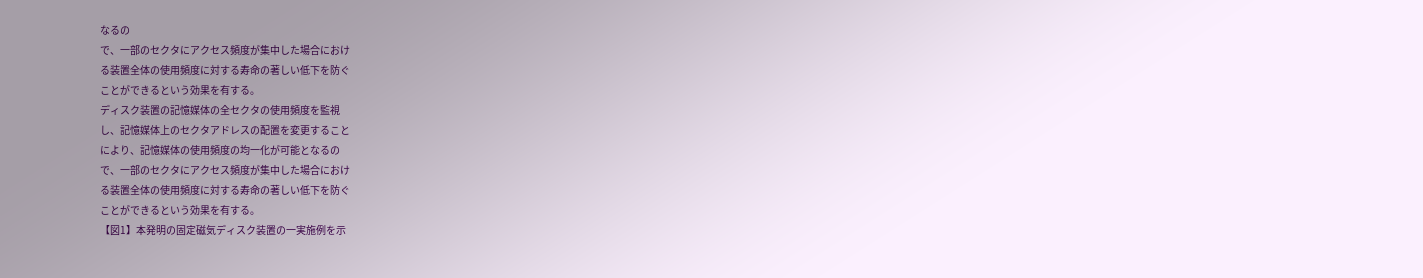なるの
で、一部のセクタにアクセス頻度が集中した場合におけ
る装置全体の使用頻度に対する寿命の著しい低下を防ぐ
ことができるという効果を有する。
ディスク装置の記憶媒体の全セクタの使用頻度を監視
し、記憶媒体上のセクタアドレスの配置を変更すること
により、記憶媒体の使用頻度の均一化が可能となるの
で、一部のセクタにアクセス頻度が集中した場合におけ
る装置全体の使用頻度に対する寿命の著しい低下を防ぐ
ことができるという効果を有する。
【図1】本発明の固定磁気ディスク装置の一実施例を示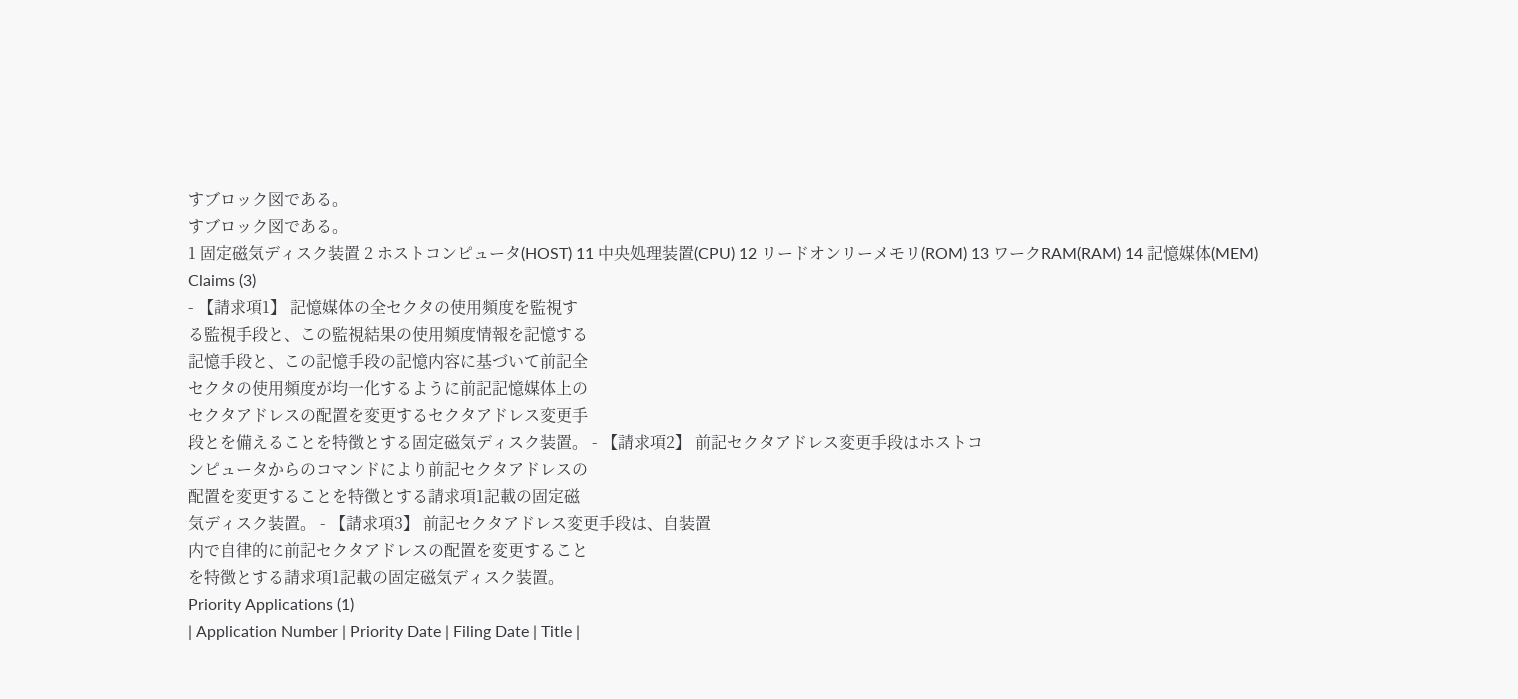すブロック図である。
すブロック図である。
1 固定磁気ディスク装置 2 ホストコンピュータ(HOST) 11 中央処理装置(CPU) 12 リードオンリーメモリ(ROM) 13 ワークRAM(RAM) 14 記憶媒体(MEM)
Claims (3)
- 【請求項1】 記憶媒体の全セクタの使用頻度を監視す
る監視手段と、この監視結果の使用頻度情報を記憶する
記憶手段と、この記憶手段の記憶内容に基づいて前記全
セクタの使用頻度が均一化するように前記記憶媒体上の
セクタアドレスの配置を変更するセクタアドレス変更手
段とを備えることを特徴とする固定磁気ディスク装置。 - 【請求項2】 前記セクタアドレス変更手段はホストコ
ンピュータからのコマンドにより前記セクタアドレスの
配置を変更することを特徴とする請求項1記載の固定磁
気ディスク装置。 - 【請求項3】 前記セクタアドレス変更手段は、自装置
内で自律的に前記セクタアドレスの配置を変更すること
を特徴とする請求項1記載の固定磁気ディスク装置。
Priority Applications (1)
| Application Number | Priority Date | Filing Date | Title |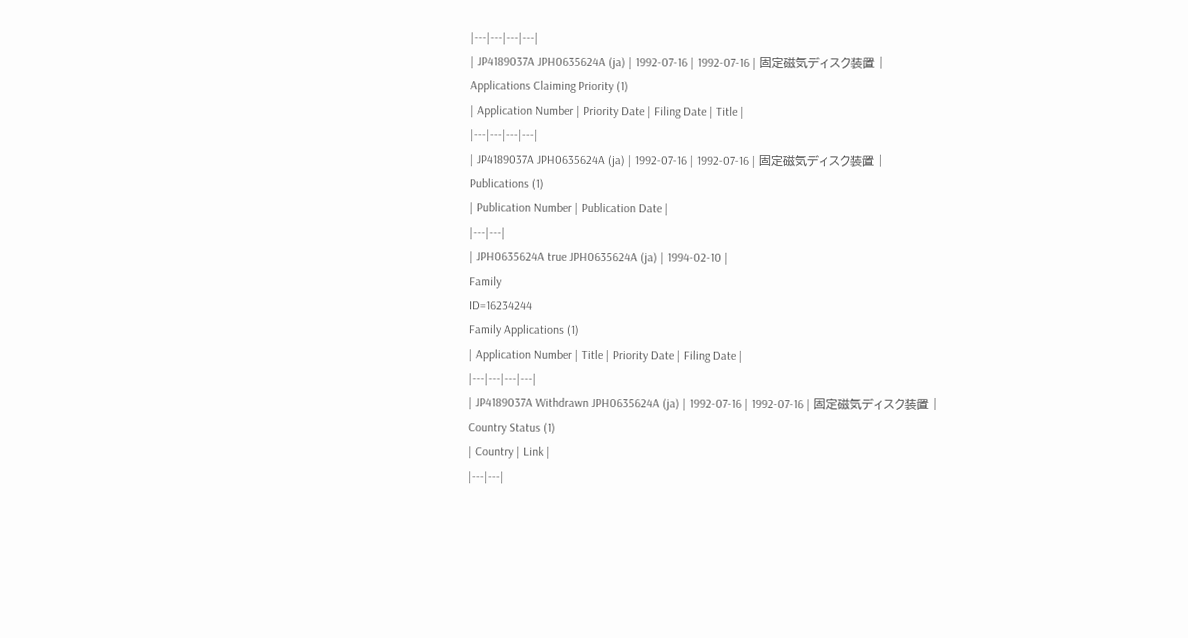|---|---|---|---|
| JP4189037A JPH0635624A (ja) | 1992-07-16 | 1992-07-16 | 固定磁気ディスク装置 |
Applications Claiming Priority (1)
| Application Number | Priority Date | Filing Date | Title |
|---|---|---|---|
| JP4189037A JPH0635624A (ja) | 1992-07-16 | 1992-07-16 | 固定磁気ディスク装置 |
Publications (1)
| Publication Number | Publication Date |
|---|---|
| JPH0635624A true JPH0635624A (ja) | 1994-02-10 |
Family
ID=16234244
Family Applications (1)
| Application Number | Title | Priority Date | Filing Date |
|---|---|---|---|
| JP4189037A Withdrawn JPH0635624A (ja) | 1992-07-16 | 1992-07-16 | 固定磁気ディスク装置 |
Country Status (1)
| Country | Link |
|---|---|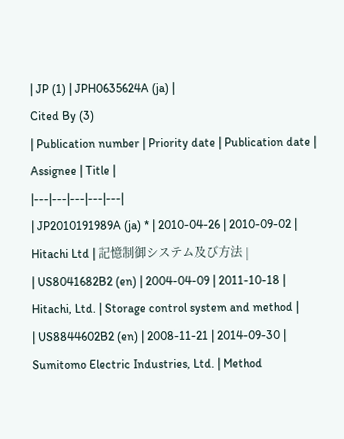| JP (1) | JPH0635624A (ja) |
Cited By (3)
| Publication number | Priority date | Publication date | Assignee | Title |
|---|---|---|---|---|
| JP2010191989A (ja) * | 2010-04-26 | 2010-09-02 | Hitachi Ltd | 記憶制御システム及び方法 |
| US8041682B2 (en) | 2004-04-09 | 2011-10-18 | Hitachi, Ltd. | Storage control system and method |
| US8844602B2 (en) | 2008-11-21 | 2014-09-30 | Sumitomo Electric Industries, Ltd. | Method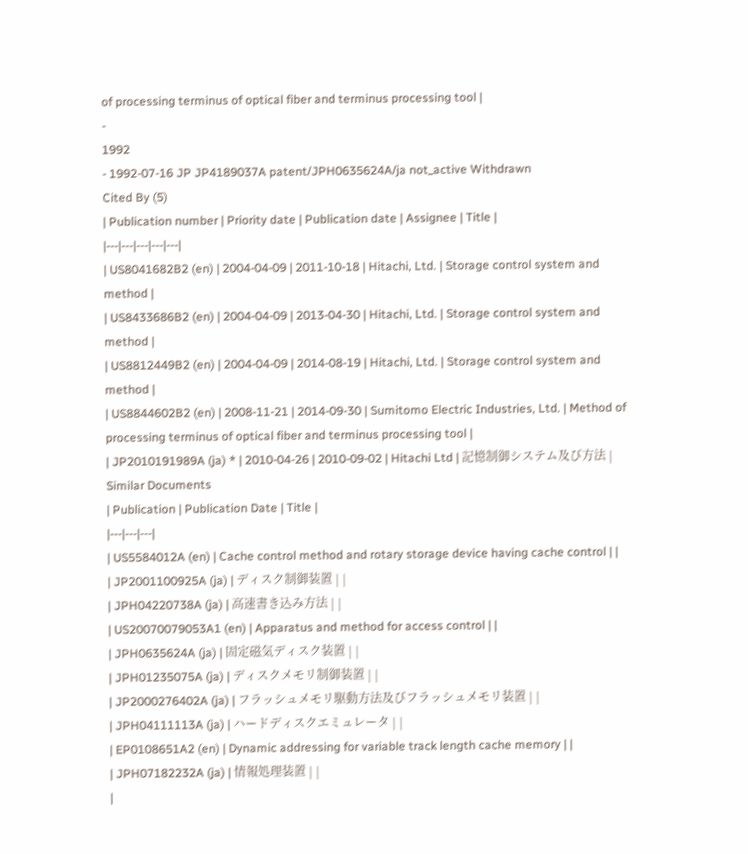of processing terminus of optical fiber and terminus processing tool |
-
1992
- 1992-07-16 JP JP4189037A patent/JPH0635624A/ja not_active Withdrawn
Cited By (5)
| Publication number | Priority date | Publication date | Assignee | Title |
|---|---|---|---|---|
| US8041682B2 (en) | 2004-04-09 | 2011-10-18 | Hitachi, Ltd. | Storage control system and method |
| US8433686B2 (en) | 2004-04-09 | 2013-04-30 | Hitachi, Ltd. | Storage control system and method |
| US8812449B2 (en) | 2004-04-09 | 2014-08-19 | Hitachi, Ltd. | Storage control system and method |
| US8844602B2 (en) | 2008-11-21 | 2014-09-30 | Sumitomo Electric Industries, Ltd. | Method of processing terminus of optical fiber and terminus processing tool |
| JP2010191989A (ja) * | 2010-04-26 | 2010-09-02 | Hitachi Ltd | 記憶制御システム及び方法 |
Similar Documents
| Publication | Publication Date | Title |
|---|---|---|
| US5584012A (en) | Cache control method and rotary storage device having cache control | |
| JP2001100925A (ja) | ディスク制御装置 | |
| JPH04220738A (ja) | 高速書き込み方法 | |
| US20070079053A1 (en) | Apparatus and method for access control | |
| JPH0635624A (ja) | 固定磁気ディスク装置 | |
| JPH01235075A (ja) | ディスクメモリ制御装置 | |
| JP2000276402A (ja) | フラッシュメモリ駆動方法及びフラッシュメモリ装置 | |
| JPH04111113A (ja) | ハードディスクエミュレータ | |
| EP0108651A2 (en) | Dynamic addressing for variable track length cache memory | |
| JPH07182232A (ja) | 情報処理装置 | |
|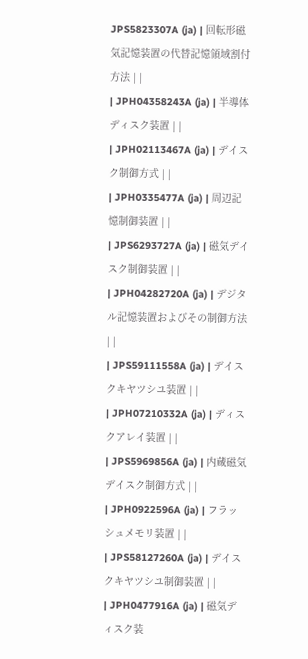JPS5823307A (ja) | 回転形磁気記憶装置の代替記憶領域割付方法 | |
| JPH04358243A (ja) | 半導体ディスク装置 | |
| JPH02113467A (ja) | デイスク制御方式 | |
| JPH0335477A (ja) | 周辺記憶制御装置 | |
| JPS6293727A (ja) | 磁気デイスク制御装置 | |
| JPH04282720A (ja) | デジタル記憶装置およびその制御方法 | |
| JPS59111558A (ja) | デイスクキヤツシユ装置 | |
| JPH07210332A (ja) | ディスクアレイ装置 | |
| JPS5969856A (ja) | 内蔵磁気デイスク制御方式 | |
| JPH0922596A (ja) | フラッシュメモリ装置 | |
| JPS58127260A (ja) | デイスクキヤツシユ制御装置 | |
| JPH0477916A (ja) | 磁気ディスク装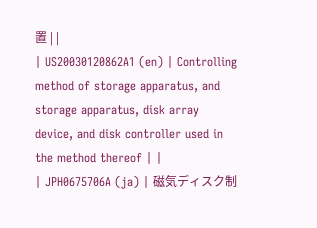置 | |
| US20030120862A1 (en) | Controlling method of storage apparatus, and storage apparatus, disk array device, and disk controller used in the method thereof | |
| JPH0675706A (ja) | 磁気ディスク制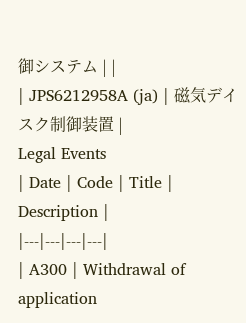御システム | |
| JPS6212958A (ja) | 磁気デイスク制御装置 |
Legal Events
| Date | Code | Title | Description |
|---|---|---|---|
| A300 | Withdrawal of application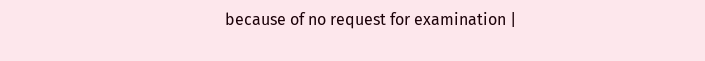because of no request for examination |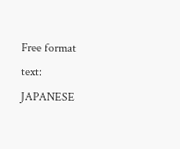Free format text: JAPANESE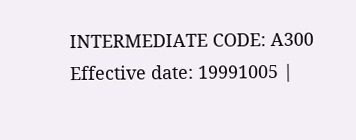INTERMEDIATE CODE: A300 Effective date: 19991005 |